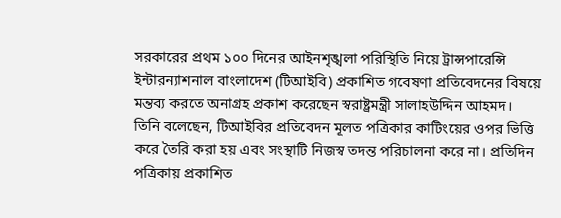সরকারের প্রথম ১০০ দিনের আইনশৃঙ্খলা পরিস্থিতি নিয়ে ট্রান্সপারেন্সি ইন্টারন্যাশনাল বাংলাদেশ (টিআইবি) প্রকাশিত গবেষণা প্রতিবেদনের বিষয়ে মন্তব্য করতে অনাগ্রহ প্রকাশ করেছেন স্বরাষ্ট্রমন্ত্রী সালাহউদ্দিন আহমদ।
তিনি বলেছেন, টিআইবির প্রতিবেদন মূলত পত্রিকার কাটিংয়ের ওপর ভিত্তি করে তৈরি করা হয় এবং সংস্থাটি নিজস্ব তদন্ত পরিচালনা করে না। প্রতিদিন পত্রিকায় প্রকাশিত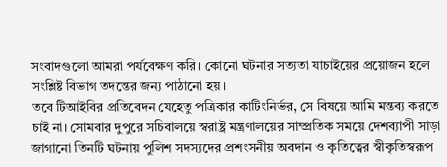সংবাদগুলো আমরা পর্যবেক্ষণ করি। কোনো ঘটনার সত্যতা যাচাইয়ের প্রয়োজন হলে সংশ্লিষ্ট বিভাগ তদন্তের জন্য পাঠানো হয়।
তবে টিআইবির প্রতিবেদন যেহেতু পত্রিকার কাটিংনির্ভর, সে বিষয়ে আমি মন্তব্য করতে চাই না। সোমবার দুপুরে সচিবালয়ে স্বরাষ্ট্র মন্ত্রণালয়ের সাম্প্রতিক সময়ে দেশব্যাপী সাড়া জাগানো তিনটি ঘটনায় পুলিশ সদস্যদের প্রশংসনীয় অবদান ও কৃতিত্বের স্বীকৃতিস্বরূপ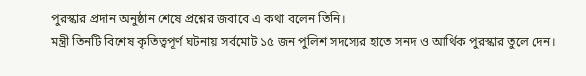পুরস্কার প্রদান অনুষ্ঠান শেষে প্রশ্নের জবাবে এ কথা বলেন তিনি।
মন্ত্রী তিনটি বিশেষ কৃতিত্বপূর্ণ ঘটনায় সর্বমোট ১৫ জন পুলিশ সদস্যের হাতে সনদ ও আর্থিক পুরস্কার তুলে দেন।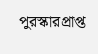পুরস্কারপ্রাপ্ত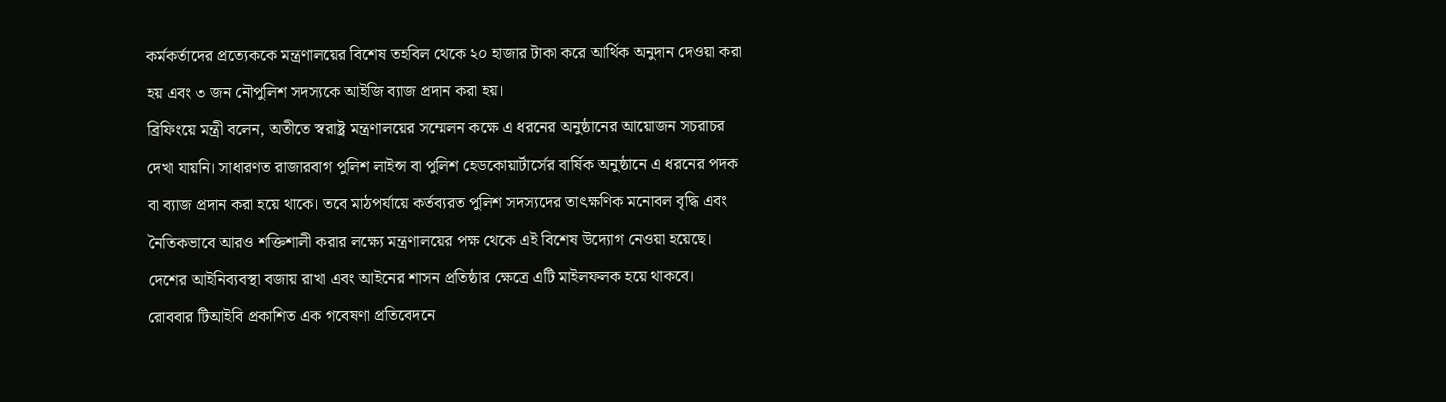কর্মকর্তাদের প্রত্যেককে মন্ত্রণালয়ের বিশেষ তহবিল থেকে ২০ হাজার টাকা করে আর্থিক অনুদান দেওয়া করা হয় এবং ৩ জন নৌপুলিশ সদস্যকে আইজি ব্যাজ প্রদান করা হয়।
ব্রিফিংয়ে মন্ত্রী বলেন, অতীতে স্বরাষ্ট্র মন্ত্রণালয়ের সম্মেলন কক্ষে এ ধরনের অনুষ্ঠানের আয়োজন সচরাচর দেখা যায়নি। সাধারণত রাজারবাগ পুলিশ লাইন্স বা পুলিশ হেডকোয়ার্টার্সের বার্ষিক অনুষ্ঠানে এ ধরনের পদক বা ব্যাজ প্রদান করা হয়ে থাকে। তবে মাঠপর্যায়ে কর্তব্যরত পুলিশ সদস্যদের তাৎক্ষণিক মনোবল বৃদ্ধি এবং নৈতিকভাবে আরও শক্তিশালী করার লক্ষ্যে মন্ত্রণালয়ের পক্ষ থেকে এই বিশেষ উদ্যোগ নেওয়া হয়েছে। দেশের আইনিব্যবস্থা বজায় রাখা এবং আইনের শাসন প্রতিষ্ঠার ক্ষেত্রে এটি মাইলফলক হয়ে থাকবে।
রোববার টিআইবি প্রকাশিত এক গবেষণা প্রতিবেদনে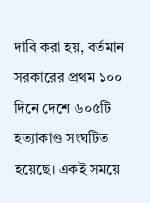দাবি করা হয়, বর্তমান সরকারের প্রথম ১০০ দিনে দেশে ৬০৫টি হত্যাকাণ্ড সংঘটিত হয়েছে। একই সময়ে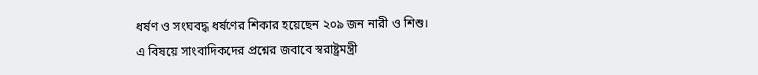ধর্ষণ ও সংঘবদ্ধ ধর্ষণের শিকার হয়েছেন ২০৯ জন নারী ও শিশু।
এ বিষয়ে সাংবাদিকদের প্রশ্নের জবাবে স্বরাষ্ট্রমন্ত্রী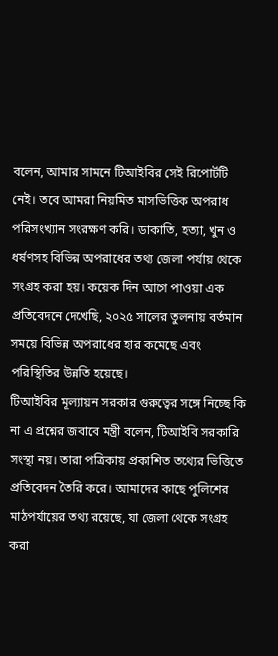বলেন, আমার সামনে টিআইবির সেই রিপোর্টটি নেই। তবে আমরা নিয়মিত মাসভিত্তিক অপরাধ পরিসংখ্যান সংরক্ষণ করি। ডাকাতি, হত্যা, খুন ও ধর্ষণসহ বিভিন্ন অপরাধের তথ্য জেলা পর্যায় থেকে সংগ্রহ করা হয়। কয়েক দিন আগে পাওয়া এক প্রতিবেদনে দেখেছি, ২০২৫ সালের তুলনায় বর্তমান সময়ে বিভিন্ন অপরাধের হার কমেছে এবং পরিস্থিতির উন্নতি হয়েছে।
টিআইবির মূল্যায়ন সরকার গুরুত্বের সঙ্গে নিচ্ছে কি না এ প্রশ্নের জবাবে মন্ত্রী বলেন, টিআইবি সরকারি সংস্থা নয়। তারা পত্রিকায় প্রকাশিত তথ্যের ভিত্তিতে প্রতিবেদন তৈরি করে। আমাদের কাছে পুলিশের মাঠপর্যায়ের তথ্য রয়েছে, যা জেলা থেকে সংগ্রহ করা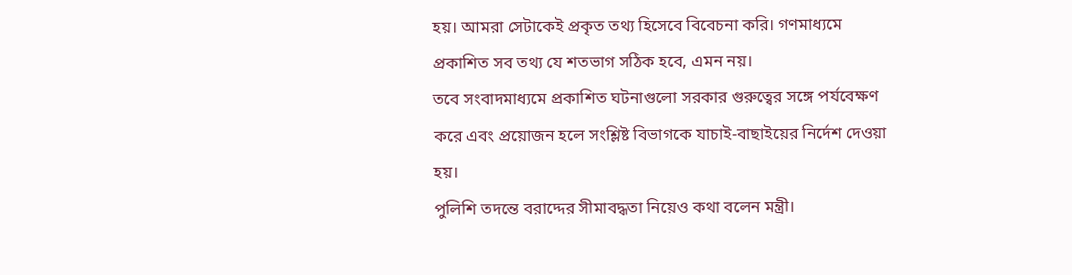হয়। আমরা সেটাকেই প্রকৃত তথ্য হিসেবে বিবেচনা করি। গণমাধ্যমে প্রকাশিত সব তথ্য যে শতভাগ সঠিক হবে, এমন নয়।
তবে সংবাদমাধ্যমে প্রকাশিত ঘটনাগুলো সরকার গুরুত্বের সঙ্গে পর্যবেক্ষণ করে এবং প্রয়োজন হলে সংশ্লিষ্ট বিভাগকে যাচাই-বাছাইয়ের নির্দেশ দেওয়া হয়।
পুলিশি তদন্তে বরাদ্দের সীমাবদ্ধতা নিয়েও কথা বলেন মন্ত্রী।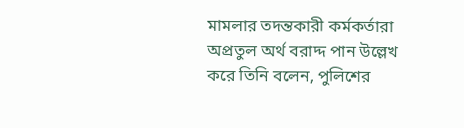মামলার তদন্তকারী কর্মকর্তারা অপ্রতুল অর্থ বরাদ্দ পান উল্লেখ করে তিনি বলেন, পুলিশের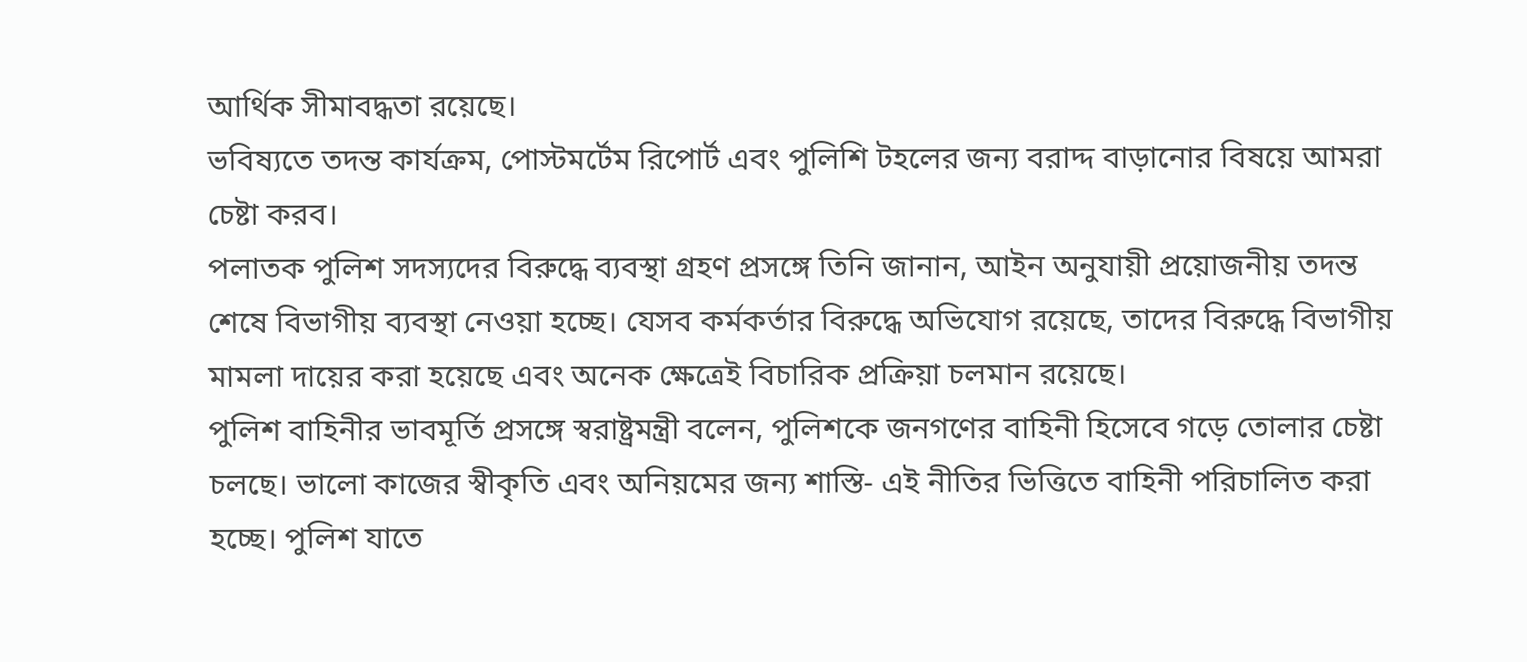আর্থিক সীমাবদ্ধতা রয়েছে।
ভবিষ্যতে তদন্ত কার্যক্রম, পোস্টমর্টেম রিপোর্ট এবং পুলিশি টহলের জন্য বরাদ্দ বাড়ানোর বিষয়ে আমরা চেষ্টা করব।
পলাতক পুলিশ সদস্যদের বিরুদ্ধে ব্যবস্থা গ্রহণ প্রসঙ্গে তিনি জানান, আইন অনুযায়ী প্রয়োজনীয় তদন্ত শেষে বিভাগীয় ব্যবস্থা নেওয়া হচ্ছে। যেসব কর্মকর্তার বিরুদ্ধে অভিযোগ রয়েছে, তাদের বিরুদ্ধে বিভাগীয় মামলা দায়ের করা হয়েছে এবং অনেক ক্ষেত্রেই বিচারিক প্রক্রিয়া চলমান রয়েছে।
পুলিশ বাহিনীর ভাবমূর্তি প্রসঙ্গে স্বরাষ্ট্রমন্ত্রী বলেন, পুলিশকে জনগণের বাহিনী হিসেবে গড়ে তোলার চেষ্টা চলছে। ভালো কাজের স্বীকৃতি এবং অনিয়মের জন্য শাস্তি- এই নীতির ভিত্তিতে বাহিনী পরিচালিত করা হচ্ছে। পুলিশ যাতে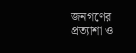জনগণের প্রত্যাশা ও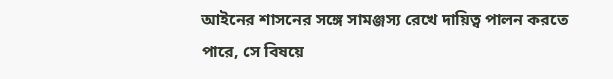আইনের শাসনের সঙ্গে সামঞ্জস্য রেখে দায়িত্ব পালন করতে পারে, সে বিষয়ে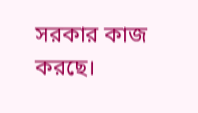সরকার কাজ করছে।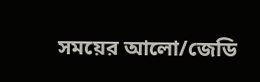সময়ের আলো/জেডি